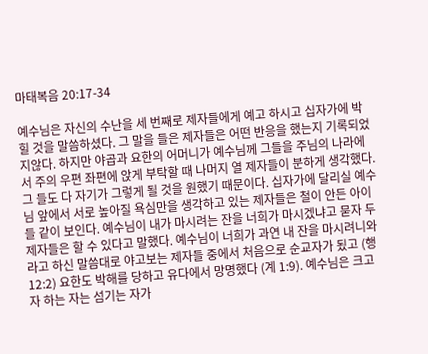마태복음 20:17-34

예수님은 자신의 수난을 세 번째로 제자들에게 예고 하시고 십자가에 박힐 것을 말씀하셨다. 그 말을 들은 제자들은 어떤 반응을 했는지 기록되었지않다. 하지만 야곱과 요한의 어머니가 예수님께 그들을 주님의 나라에서 주의 우편 좌편에 앉게 부탁할 때 나머지 열 제자들이 분하게 생각했다. 그 들도 다 자기가 그렇게 될 것을 원했기 때문이다. 십자가에 달리실 예수님 앞에서 서로 높아질 욕심만을 생각하고 있는 제자들은 철이 안든 아이들 같이 보인다. 예수님이 내가 마시려는 잔을 너희가 마시겠냐고 묻자 두 제자들은 할 수 있다고 말했다. 예수님이 너희가 과연 내 잔을 마시려니와 라고 하신 말씀대로 야고보는 제자들 중에서 처음으로 순교자가 됬고 (행 12:2) 요한도 박해를 당하고 유다에서 망명했다 (계 1:9). 예수님은 크고자 하는 자는 섬기는 자가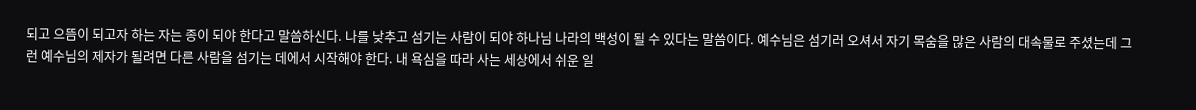되고 으뜸이 되고자 하는 자는 종이 되야 한다고 말씀하신다. 나를 낮추고 섬기는 사람이 되야 하나님 나라의 백성이 될 수 있다는 말씀이다. 예수님은 섬기러 오셔서 자기 목숨을 많은 사람의 대속물로 주셨는데 그런 예수님의 제자가 될려면 다른 사람을 섬기는 데에서 시작해야 한다. 내 욕심을 따라 사는 세상에서 쉬운 일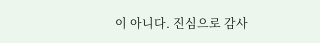이 아니다. 진심으로 감사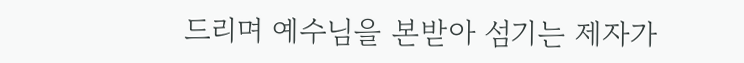드리며 예수님을 본받아 섬기는 제자가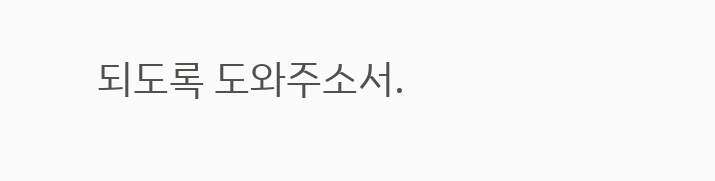되도록 도와주소서.